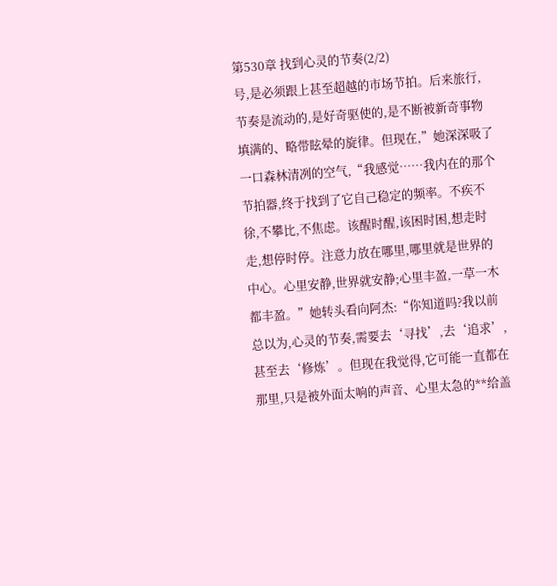第530章 找到心灵的节奏(2/2)
号,是必须跟上甚至超越的市场节拍。后来旅行,节奏是流动的,是好奇驱使的,是不断被新奇事物填满的、略带眩晕的旋律。但现在,”她深深吸了一口森林清冽的空气,“我感觉……我内在的那个节拍器,终于找到了它自己稳定的频率。不疾不徐,不攀比,不焦虑。该醒时醒,该困时困,想走时走,想停时停。注意力放在哪里,哪里就是世界的中心。心里安静,世界就安静;心里丰盈,一草一木都丰盈。”她转头看向阿杰:“你知道吗?我以前总以为,心灵的节奏,需要去‘寻找’,去‘追求’,甚至去‘修炼’。但现在我觉得,它可能一直都在那里,只是被外面太响的声音、心里太急的**给盖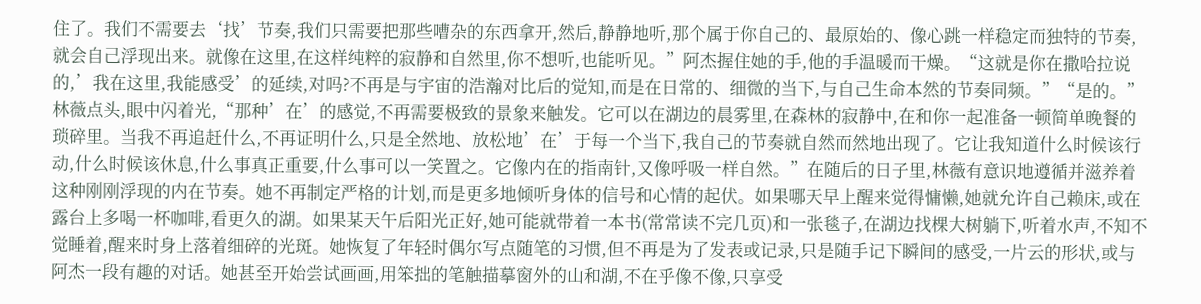住了。我们不需要去‘找’节奏,我们只需要把那些嘈杂的东西拿开,然后,静静地听,那个属于你自己的、最原始的、像心跳一样稳定而独特的节奏,就会自己浮现出来。就像在这里,在这样纯粹的寂静和自然里,你不想听,也能听见。”阿杰握住她的手,他的手温暖而干燥。“这就是你在撒哈拉说的,’我在这里,我能感受’的延续,对吗?不再是与宇宙的浩瀚对比后的觉知,而是在日常的、细微的当下,与自己生命本然的节奏同频。”“是的。”林薇点头,眼中闪着光,“那种’在’的感觉,不再需要极致的景象来触发。它可以在湖边的晨雾里,在森林的寂静中,在和你一起准备一顿简单晚餐的琐碎里。当我不再追赶什么,不再证明什么,只是全然地、放松地’在’于每一个当下,我自己的节奏就自然而然地出现了。它让我知道什么时候该行动,什么时候该休息,什么事真正重要,什么事可以一笑置之。它像内在的指南针,又像呼吸一样自然。”在随后的日子里,林薇有意识地遵循并滋养着这种刚刚浮现的内在节奏。她不再制定严格的计划,而是更多地倾听身体的信号和心情的起伏。如果哪天早上醒来觉得慵懒,她就允许自己赖床,或在露台上多喝一杯咖啡,看更久的湖。如果某天午后阳光正好,她可能就带着一本书(常常读不完几页)和一张毯子,在湖边找棵大树躺下,听着水声,不知不觉睡着,醒来时身上落着细碎的光斑。她恢复了年轻时偶尔写点随笔的习惯,但不再是为了发表或记录,只是随手记下瞬间的感受,一片云的形状,或与阿杰一段有趣的对话。她甚至开始尝试画画,用笨拙的笔触描摹窗外的山和湖,不在乎像不像,只享受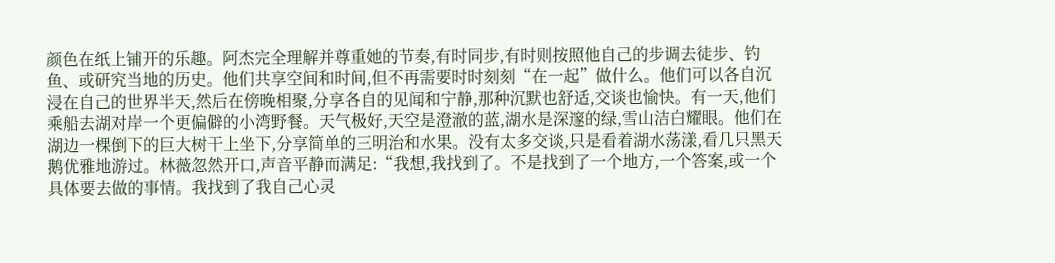颜色在纸上铺开的乐趣。阿杰完全理解并尊重她的节奏,有时同步,有时则按照他自己的步调去徒步、钓鱼、或研究当地的历史。他们共享空间和时间,但不再需要时时刻刻“在一起”做什么。他们可以各自沉浸在自己的世界半天,然后在傍晚相聚,分享各自的见闻和宁静,那种沉默也舒适,交谈也愉快。有一天,他们乘船去湖对岸一个更偏僻的小湾野餐。天气极好,天空是澄澈的蓝,湖水是深邃的绿,雪山洁白耀眼。他们在湖边一棵倒下的巨大树干上坐下,分享简单的三明治和水果。没有太多交谈,只是看着湖水荡漾,看几只黑天鹅优雅地游过。林薇忽然开口,声音平静而满足:“我想,我找到了。不是找到了一个地方,一个答案,或一个具体要去做的事情。我找到了我自己心灵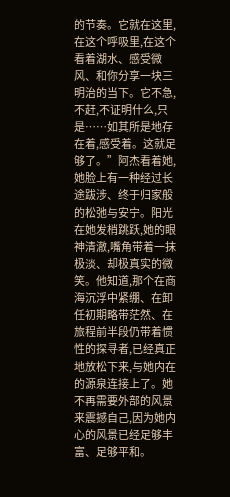的节奏。它就在这里,在这个呼吸里,在这个看着湖水、感受微风、和你分享一块三明治的当下。它不急,不赶,不证明什么,只是……如其所是地存在着,感受着。这就足够了。”阿杰看着她,她脸上有一种经过长途跋涉、终于归家般的松弛与安宁。阳光在她发梢跳跃,她的眼神清澈,嘴角带着一抹极淡、却极真实的微笑。他知道,那个在商海沉浮中紧绷、在卸任初期略带茫然、在旅程前半段仍带着惯性的探寻者,已经真正地放松下来,与她内在的源泉连接上了。她不再需要外部的风景来震撼自己,因为她内心的风景已经足够丰富、足够平和。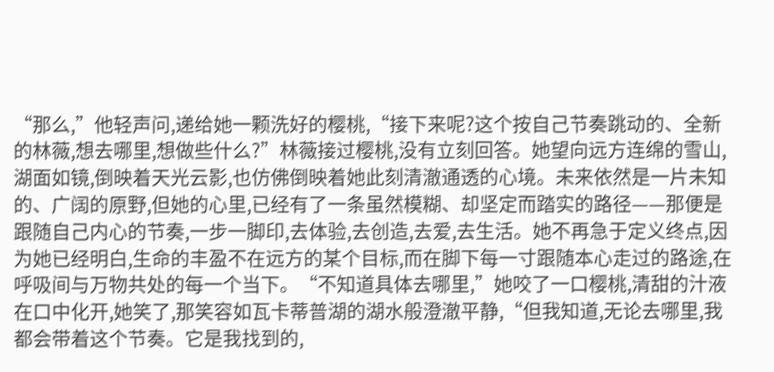“那么,”他轻声问,递给她一颗洗好的樱桃,“接下来呢?这个按自己节奏跳动的、全新的林薇,想去哪里,想做些什么?”林薇接过樱桃,没有立刻回答。她望向远方连绵的雪山,湖面如镜,倒映着天光云影,也仿佛倒映着她此刻清澈通透的心境。未来依然是一片未知的、广阔的原野,但她的心里,已经有了一条虽然模糊、却坚定而踏实的路径——那便是跟随自己内心的节奏,一步一脚印,去体验,去创造,去爱,去生活。她不再急于定义终点,因为她已经明白,生命的丰盈不在远方的某个目标,而在脚下每一寸跟随本心走过的路途,在呼吸间与万物共处的每一个当下。“不知道具体去哪里,”她咬了一口樱桃,清甜的汁液在口中化开,她笑了,那笑容如瓦卡蒂普湖的湖水般澄澈平静,“但我知道,无论去哪里,我都会带着这个节奏。它是我找到的,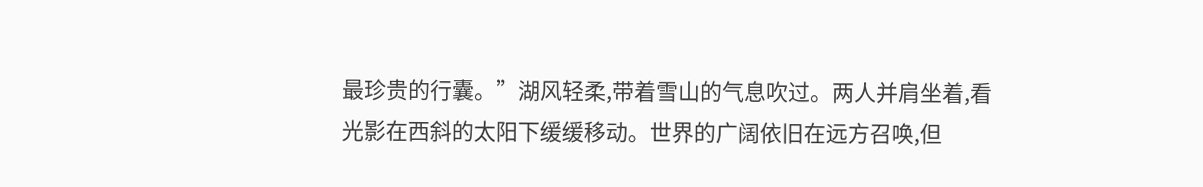最珍贵的行囊。”湖风轻柔,带着雪山的气息吹过。两人并肩坐着,看光影在西斜的太阳下缓缓移动。世界的广阔依旧在远方召唤,但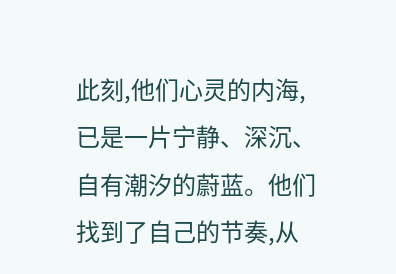此刻,他们心灵的内海,已是一片宁静、深沉、自有潮汐的蔚蓝。他们找到了自己的节奏,从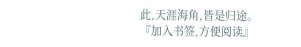此,天涯海角,皆是归途。
『加入书签,方便阅读』